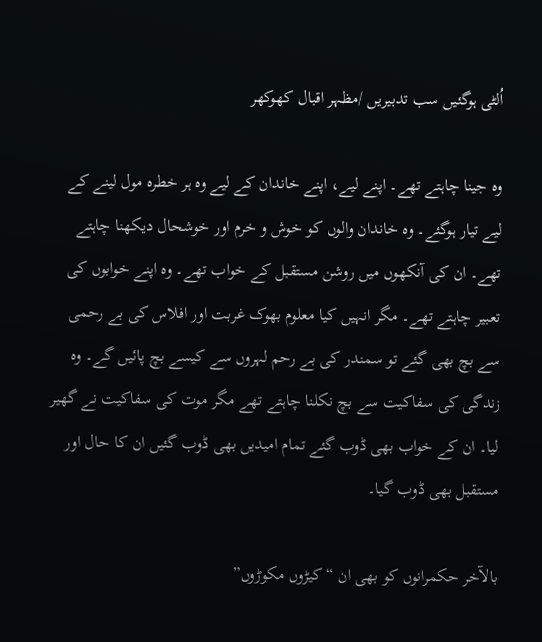اُلٹی ہوگئیں سب تدبیریں /مظہر اقبال کھوکھر

وہ جینا چاہتے تھے۔ اپنے لیے، اپنے خاندان کے لیے وہ ہر خطرہ مول لینے کے لیے تیار ہوگئے۔ وہ خاندان والوں کو خوش و خرم اور خوشحال دیکھنا چاہتے تھے۔ ان کی آنکھوں میں روشن مستقبل کے خواب تھے۔ وہ اپنے خوابوں کی تعبیر چاہتے تھے۔ مگر انہیں کیا معلوم بھوک غربت اور افلاس کی بے رحمی سے بچ بھی گئے تو سمندر کی بے رحم لہروں سے کیسے بچ پائیں گے۔ وہ زندگی کی سفاکیت سے بچ نکلنا چاہتے تھے مگر موت کی سفاکیت نے گھیر لیا۔ ان کے خواب بھی ڈوب گئے تمام امیدیں بھی ڈوب گئیں ان کا حال اور مستقبل بھی ڈوب گیا۔

بالآخر حکمرانوں کو بھی ان “کیڑوں مکوڑوں”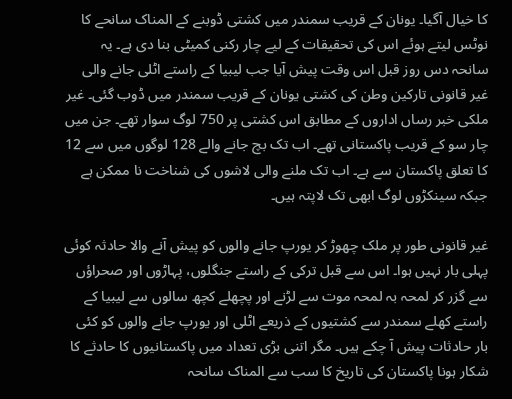کا خیال آگیا۔ یونان کے قریب سمندر میں کشتی ڈوبنے کے المناک سانحے کا نوٹس لیتے ہوئے اس کی تحقیقات کے لیے چار ركنی کمیٹی بنا دی ہے۔ یہ سانحہ دس روز قبل اس وقت پیش آیا جب لیبیا کے راستے اٹلی جانے والی غیر قانونی تارکین وطن کی کشتی یونان کے قریب سمندر میں ڈوب گئی۔ غیر ملکی خبر رساں اداروں کے مطابق اس کشتی پر 750 لوگ سوار تھے۔ جن میں چار سو کے قریب پاکستانی تھے۔ اب تک بچ جانے والے 128 لوگوں میں سے 12 کا تعلق پاکستان سے ہے۔ اب تک ملنے والی لاشوں کی شناخت نا ممکن ہے جبکہ سینکڑوں لوگ ابھی تک لاپتہ ہیں۔

غیر قانونی طور پر ملک چھوڑ کر یورپ جانے والوں کو پیش آنے والا حادثہ کوئی پہلی بار نہیں ہوا۔ اس سے قبل تركی کے راستے جنگلوں، پہاڑوں اور صحراؤں سے گزر کر لمحہ بہ لمحہ موت سے لڑنے اور پچھلے کچھ سالوں سے لیبیا کے راستے کھلے سمندر سے کشتیوں کے ذریعے اٹلی اور یورپ جانے والوں کو کئی بار حادثات پیش آ چکے ہیں۔ مگر اتنی بڑی تعداد میں پاکستانیوں کا حادثے کا شکار ہونا پاکستان کی تاریخ کا سب سے المناک سانحہ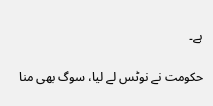ہے۔

حکومت نے نوٹس لے لیا، سوگ بھی منا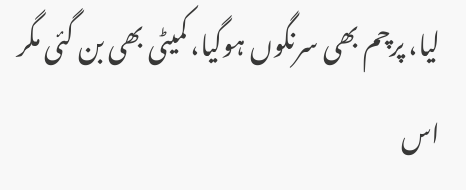لیا، پرچم بھی سرنگوں ہوگیا، کمیٹی بھی بن گئی مگر اس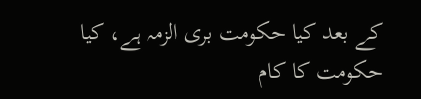کے بعد کیا حکومت بری الزمہ ہے، کیا حکومت کا کام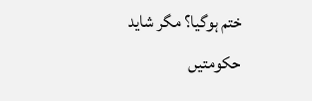ختم ہوگیا؟ مگر شاید حکومتیں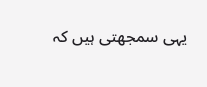یہی سمجھتی ہیں کہ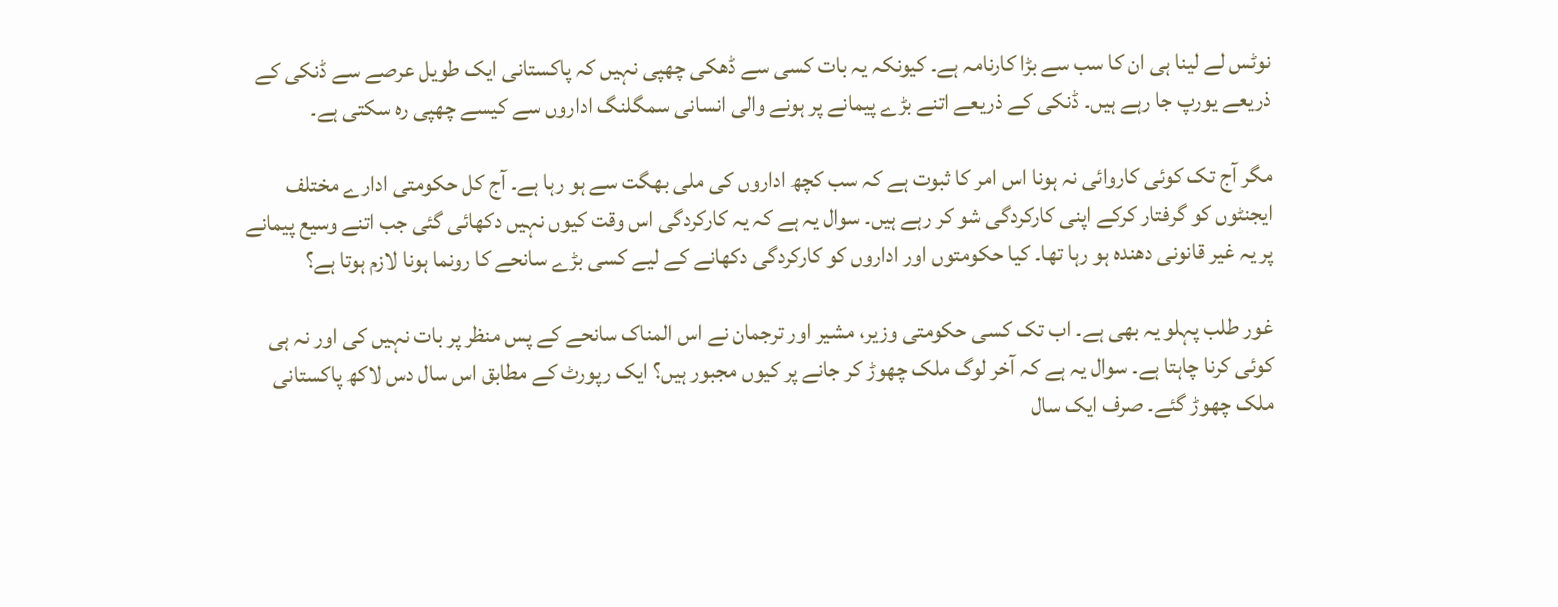نوٹس لے لینا ہی ان کا سب سے بڑا کارنامہ ہے۔ کیونکہ یہ بات کسی سے ڈھکی چھپی نہیں کہ پاکستانی ایک طویل عرصے سے ڈنکی کے ذریعے یورپ جا رہے ہیں۔ ڈنکی کے ذریعے اتنے بڑے پیمانے پر ہونے والی انسانی سمگلنگ اداروں سے کیسے چھپی رہ سکتی ہے۔

مگر آج تک کوئی کاروائی نہ ہونا اس امر کا ثبوت ہے کہ سب کچھ اداروں کی ملی بهگت سے ہو رہا ہے۔ آج کل حکومتی ادارے مختلف ایجنٹوں کو گرفتار کرکے اپنی كاركردگی شو کر رہے ہیں۔ سوال یہ ہے کہ یہ کارکردگی اس وقت کیوں نہیں دکھائی گئی جب اتنے وسیع پیمانے پر یہ غیر قانونی دهندہ ہو رہا تھا۔ کیا حکومتوں اور اداروں کو کارکردگی دکھانے کے لیے کسی بڑے سانحے کا رونما ہونا لازم ہوتا ہے؟

غور طلب پہلو یہ بھی ہے۔ اب تک کسی حکومتی وزیر، مشیر اور ترجمان نے اس المناک سانحے کے پس منظر پر بات نہیں کی اور نہ ہی کوئی کرنا چاہتا ہے۔ سوال یہ ہے کہ آخر لوگ ملک چھوڑ کر جانے پر کیوں مجبور ہیں؟ ایک رپورٹ کے مطابق اس سال دس لاکھ پاکستانی ملک چھوڑ گئے۔ صرف ایک سال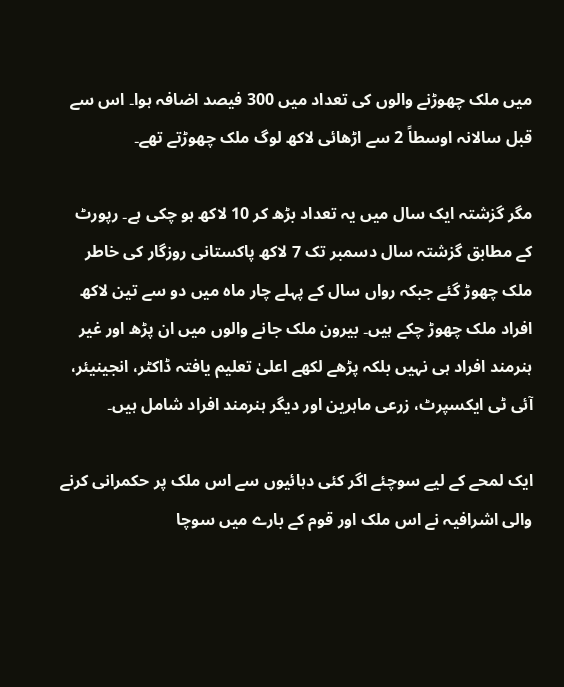میں ملک چھوڑنے والوں کی تعداد میں 300 فیصد اضافہ ہوا۔ اس سے قبل سالانہ اوسطاً 2 سے اڑھائی لاکھ لوگ ملک چھوڑتے تھے۔

مگر گزشتہ ایک سال میں یہ تعداد بڑھ کر 10 لاکھ ہو چکی ہے۔ رپورٹ کے مطابق گزشتہ سال دسمبر تک 7 لاکھ پاکستانی روزگار کی خاطر ملک چھوڑ گئے جبکہ رواں سال کے پہلے چار ماہ میں دو سے تین لاکھ افراد ملک چھوڑ چکے ہیں۔ بیرون ملک جانے والوں میں ان پڑھ اور غیر ہنرمند افراد ہی نہیں بلکہ پڑھے لکھے اعلیٰ تعلیم یافتہ ڈاکٹر، انجینیئر، آئی ٹی ایکسپرٹ، زرعی ماہرین اور دیگر ہنرمند افراد شامل ہیں۔

ایک لمحے کے لیے سوچئے اگر کئی دہائیوں سے اس ملک پر حکمرانی کرنے والی اشرافیہ نے اس ملک اور قوم کے بارے میں سوچا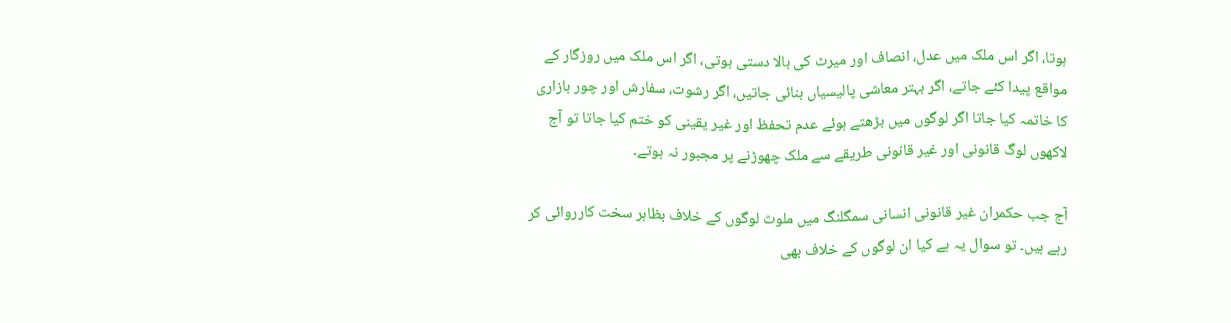ہوتا، اگر اس ملک میں عدل، انصاف اور میرٹ کی بالا دستی ہوتی، اگر اس ملک میں روزگار کے مواقع پیدا کئے جاتے، اگر بہتر معاشی پالیسیاں بنائی جاتیں، اگر رشوت، سفارش اور چور بازاری کا خاتمہ کیا جاتا اگر لوگوں میں بڑھتے ہوئے عدم تحفظ اور غیر یقینی کو ختم کیا جاتا تو آج لاکھوں لوگ قانونی اور غیر قانونی طریقے سے ملک چھوڑنے پر مجبور نہ ہوتے۔

آج جب حکمران غیر قانونی انسانی سمگلنگ میں ملوث لوگوں کے خلاف بظاہر سخت کارروائی کر رہے ہیں۔ تو سوال یہ ہے کیا ان لوگوں کے خلاف بھی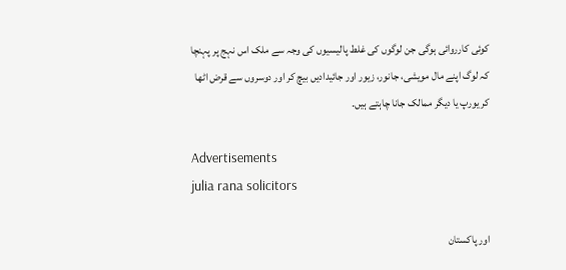کوئی كارروائی ہوگی جن لوگوں کی غلط پالیسیوں کی وجہ سے ملک اس نہج پر پہنچا کہ لوگ اپنے مال مویشی، جانور، زیور اور جائیدادیں بیچ کر اور دوسروں سے قرض اٹھا کر یورپ یا دیگر ممالک جانا چاہتے ہیں۔

Advertisements
julia rana solicitors

اور پاکستان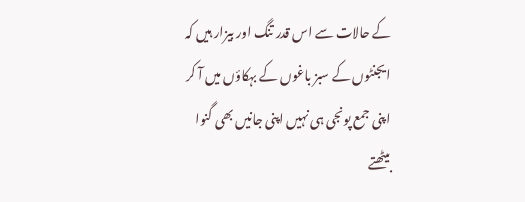کے حالات سے اس قدر تنگ اور بیزار ہیں کہ ایجنٹوں کے سبز باغوں کے بہکاؤں میں آ کر اپنی جمع پونجی ہی نہیں اپنی جانیں بھی گنوا بیٹھتے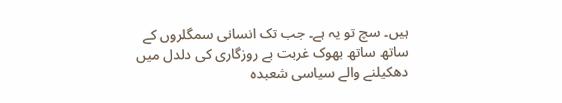ہیں۔ سچ تو یہ ہے۔ جب تک انسانی سمگلروں کے ساتھ ساتھ بھوک غربت بے روزگاری کی دلدل میں دهكیلنے والے سیاسی شعبدہ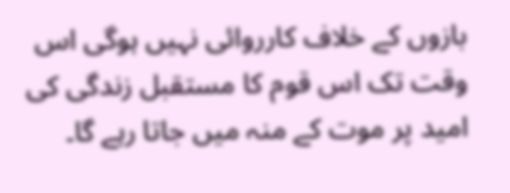بازوں کے خلاف كارروائی نہیں ہوگی اس وقت تک اس قوم کا مستقبل زندگی کی امید پر موت کے منہ میں جاتا رہے گا۔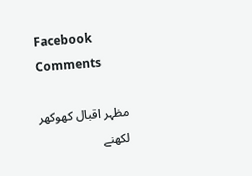Facebook Comments

مظہر اقبال کھوکھر
لکھنے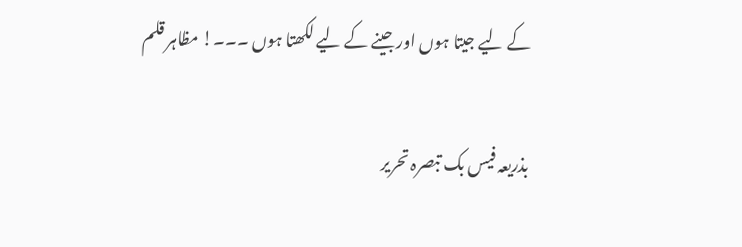کے لیے جیتا ہوں اور جینے کے لیے لکھتا ہوں ۔۔۔! مظاہر قلم

بذریعہ فیس بک تبصرہ تحریر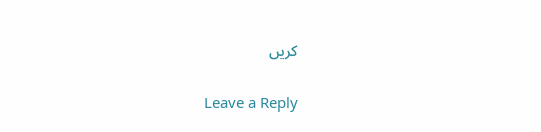کریں

Leave a Reply